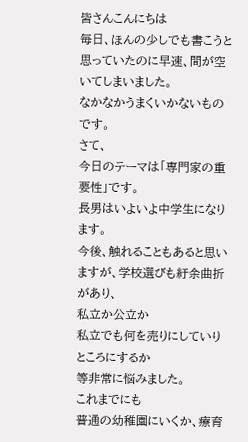皆さんこんにちは
毎日、ほんの少しでも書こうと思っていたのに早速、間が空いてしまいました。
なかなかうまくいかないものです。
さて、
今日のテーマは「専門家の重要性」です。
長男はいよいよ中学生になります。
今後、触れることもあると思いますが、学校選びも紆余曲折があり、
私立か公立か
私立でも何を売りにしていりところにするか
等非常に悩みました。
これまでにも
普通の幼稚園にいくか、療育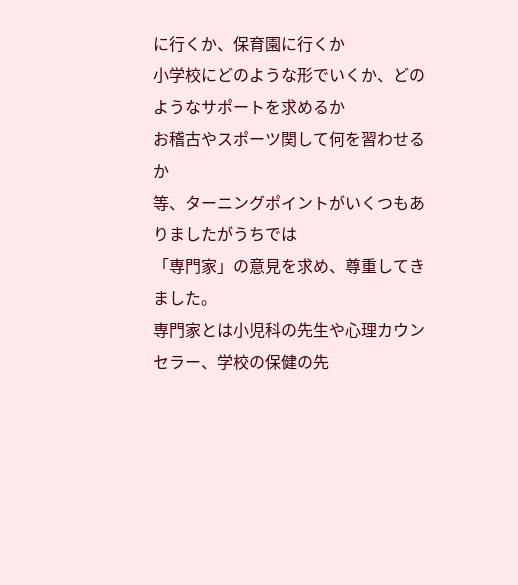に行くか、保育園に行くか
小学校にどのような形でいくか、どのようなサポートを求めるか
お稽古やスポーツ関して何を習わせるか
等、ターニングポイントがいくつもありましたがうちでは
「専門家」の意見を求め、尊重してきました。
専門家とは小児科の先生や心理カウンセラー、学校の保健の先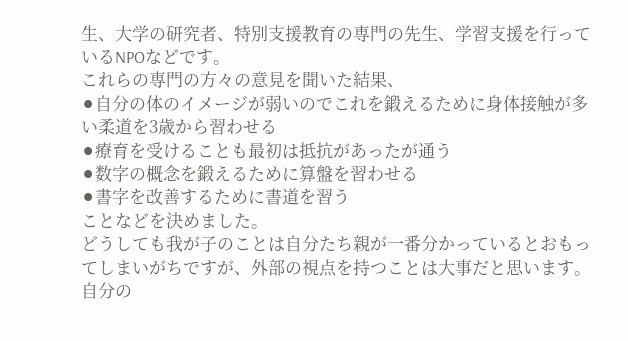生、大学の研究者、特別支援教育の専門の先生、学習支援を行っているNPOなどです。
これらの専門の方々の意見を聞いた結果、
⚫自分の体のイメージが弱いのでこれを鍛えるために身体接触が多い柔道を3歳から習わせる
⚫療育を受けることも最初は抵抗があったが通う
⚫数字の概念を鍛えるために算盤を習わせる
⚫書字を改善するために書道を習う
ことなどを決めました。
どうしても我が子のことは自分たち親が一番分かっているとおもってしまいがちですが、外部の視点を持つことは大事だと思います。
自分の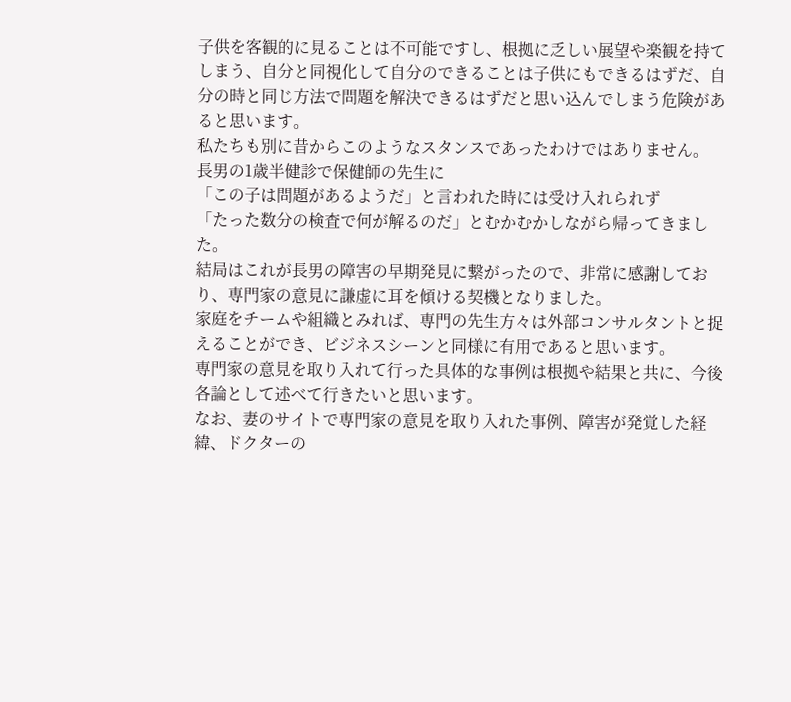子供を客観的に見ることは不可能ですし、根拠に乏しい展望や楽観を持てしまう、自分と同視化して自分のできることは子供にもできるはずだ、自分の時と同じ方法で問題を解決できるはずだと思い込んでしまう危険があると思います。
私たちも別に昔からこのようなスタンスであったわけではありません。
長男の1歳半健診で保健師の先生に
「この子は問題があるようだ」と言われた時には受け入れられず
「たった数分の検査で何が解るのだ」とむかむかしながら帰ってきました。
結局はこれが長男の障害の早期発見に繋がったので、非常に感謝しており、専門家の意見に謙虚に耳を傾ける契機となりました。
家庭をチームや組織とみれば、専門の先生方々は外部コンサルタントと捉えることができ、ビジネスシーンと同様に有用であると思います。
専門家の意見を取り入れて行った具体的な事例は根拠や結果と共に、今後各論として述べて行きたいと思います。
なお、妻のサイトで専門家の意見を取り入れた事例、障害が発覚した経緯、ドクターの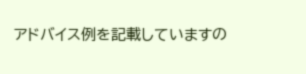アドバイス例を記載していますの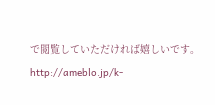で閲覧していただければ嬉しいです。
http://ameblo.jp/k-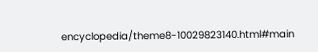encyclopedia/theme8-10029823140.html#main